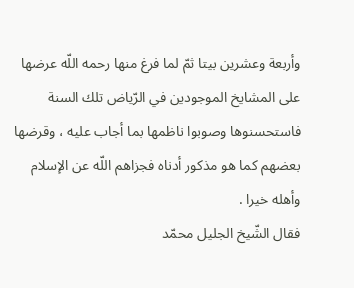وأربعة وعشرين بيتا ثمّ لما فرغ منها رحمه اللّه عرضها على المشايخ الموجودين في الرّياض تلك السنة فاستحسنوها وصوبوا ناظمها بما أجاب عليه ، وقرضها بعضهم كما هو مذكور أدناه فجزاهم اللّه عن الإسلام وأهله خيرا .
فقال الشّيخ الجليل محمّد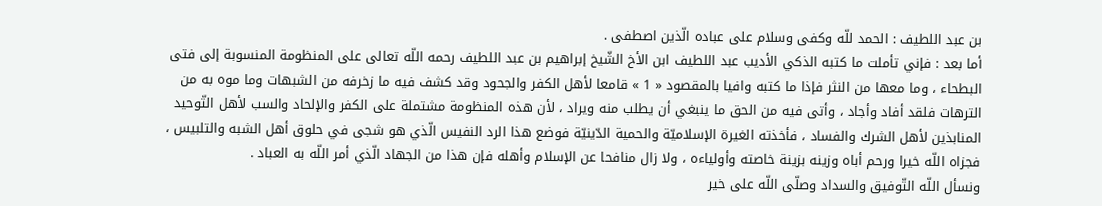بن عبد اللطيف : الحمد للّه وكفى وسلام على عباده الّذين اصطفى .
أما بعد : فإني تأملت ما كتبه الذكي الأديب عبد اللطيف ابن الأخ الشّيخ إبراهيم بن عبد اللطيف رحمه اللّه تعالى على المنظومة المنسوبة إلى فتى البطحاء ، وما معها من النثر فإذا ما كتبه وافيا بالمقصود « 1 » قامعا لأهل الكفر والجحود وقد كشف فيه ما زخرفه من الشبهات وما موه به من الترهات فلقد أفاد وأجاد ، وأتى فيه من الحق ما ينبغي أن يطلب منه ويراد ، لأن هذه المنظومة مشتملة على الكفر والإلحاد والسب لأهل التّوحيد المنابذين لأهل الشرك والفساد ، فأخذته الغيرة الإسلاميّة والحمية الدّينيّة فوضع هذا الرد النفيس الّذي هو شجى في حلوق أهل الشبه والتلبيس ، فجزاه اللّه خيرا ورحم أباه وزينه بزينة خاصته وأولياءه ، ولا زال منافحا عن الإسلام وأهله فإن هذا من الجهاد الّذي أمر اللّه به العباد .
ونسأل اللّه التّوفيق والسداد وصلّى اللّه على خير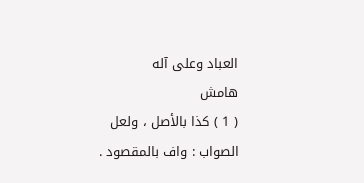العباد وعلى آله
هامش
( 1 ) كذا بالأصل ، ولعل الصواب : واف بالمقصود .